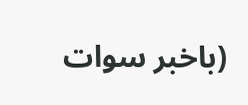(باخبر سوات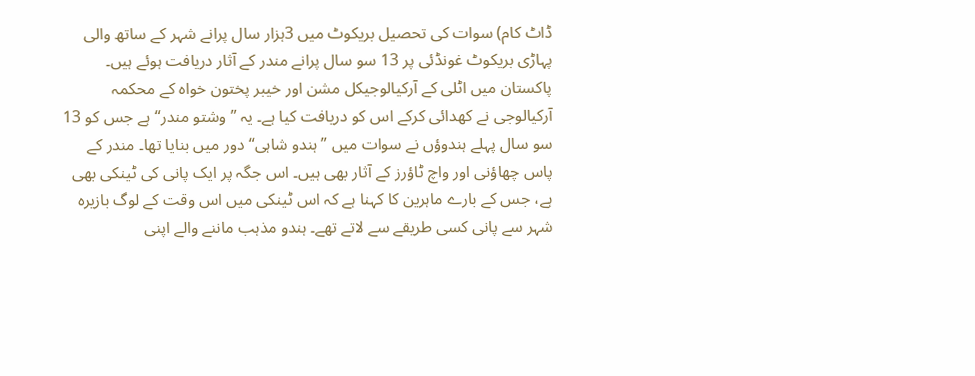ڈاٹ کام) سوات کی تحصیل بریکوٹ میں 3ہزار سال پرانے شہر کے ساتھ والی پہاڑی بریکوٹ غونڈئی پر 13 سو سال پرانے مندر کے آثار دریافت ہوئے ہیں۔ پاکستان میں اٹلی کے آرکیالوجیکل مشن اور خیبر پختون خواہ کے محکمہ آرکیالوجی نے کھدائی کرکے اس کو دریافت کیا ہے۔ یہ ”وشتو مندر“ ہے جس کو 13 سو سال پہلے ہندوؤں نے سوات میں ”ہندو شاہی“ دور میں بنایا تھا۔ مندر کے پاس چھاؤنی اور واچ ٹاؤرز کے آثار بھی ہیں۔ اس جگہ پر ایک پانی کی ٹینکی بھی ہے، جس کے بارے ماہرین کا کہنا ہے کہ اس ٹینکی میں اس وقت کے لوگ بازیرہ شہر سے پانی کسی طریقے سے لاتے تھے۔ ہندو مذہب ماننے والے اپنی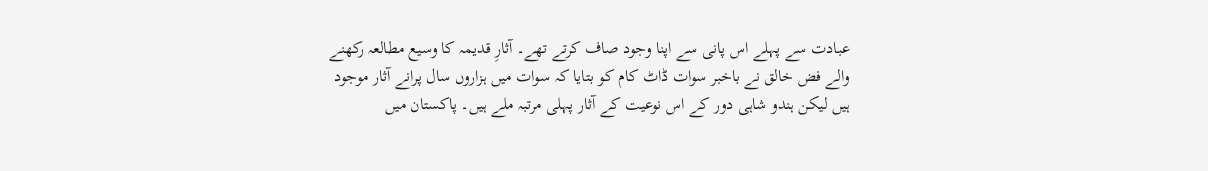عبادت سے پہلے اس پانی سے اپنا وجود صاف کرتے تھے۔ آثارِ قدیمہ کا وسیع مطالعہ رکھنے والے فض خالق نے باخبر سوات ڈاٹ کام کو بتایا کہ سوات میں ہزاروں سال پرانے آثار موجود ہیں لیکن ہندو شاہی دور کے اس نوعیت کے آثار پہلی مرتبہ ملے ہیں۔ پاکستان میں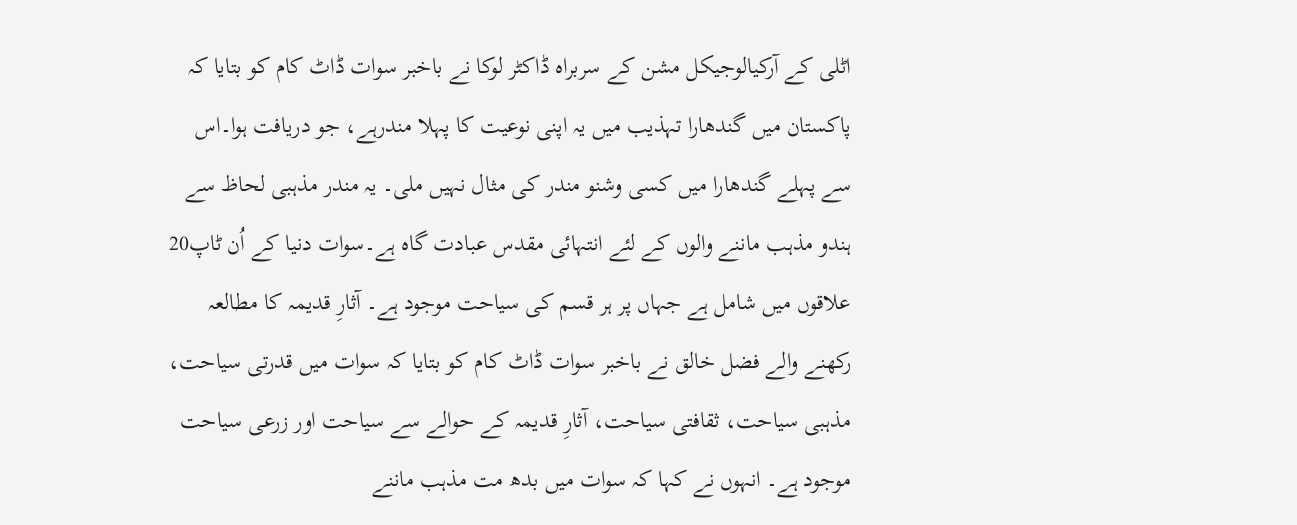اٹلی کے آرکیالوجیکل مشن کے سربراہ ڈاکٹر لوکا نے باخبر سوات ڈاٹ کام کو بتایا کہ پاکستان میں گندھارا تہذیب میں یہ اپنی نوعیت کا پہلا مندرہے، جو دریافت ہوا۔اس سے پہلے گندھارا میں کسی وشنو مندر کی مثال نہیں ملی۔ یہ مندر مذہبی لحاظ سے ہندو مذہب ماننے والوں کے لئے انتہائی مقدس عبادت گاہ ہے۔سوات دنیا کے اُن ٹاپ20 علاقوں میں شامل ہے جہاں پر ہر قسم کی سیاحت موجود ہے۔ آثارِ قدیمہ کا مطالعہ رکھنے والے فضل خالق نے باخبر سوات ڈاٹ کام کو بتایا کہ سوات میں قدرتی سیاحت، مذہبی سیاحت، ثقافتی سیاحت، آثارِ قدیمہ کے حوالے سے سیاحت اور زرعی سیاحت موجود ہے۔ انہوں نے کہا کہ سوات میں بدھ مت مذہب ماننے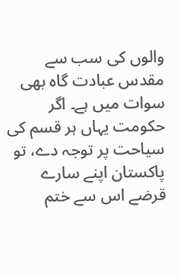والوں کی سب سے مقدس عبادت گاہ بھی سوات میں ہے۔ اگر حکومت یہاں ہر قسم کی سیاحت پر توجہ دے، تو پاکستان اپنے سارے قرضے اس سے ختم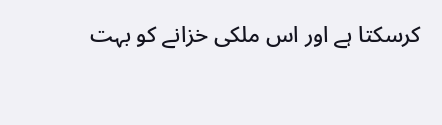کرسکتا ہے اور اس ملکی خزانے کو بہت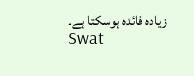زیادہ فائدہ ہوسکتا ہے۔
Swat